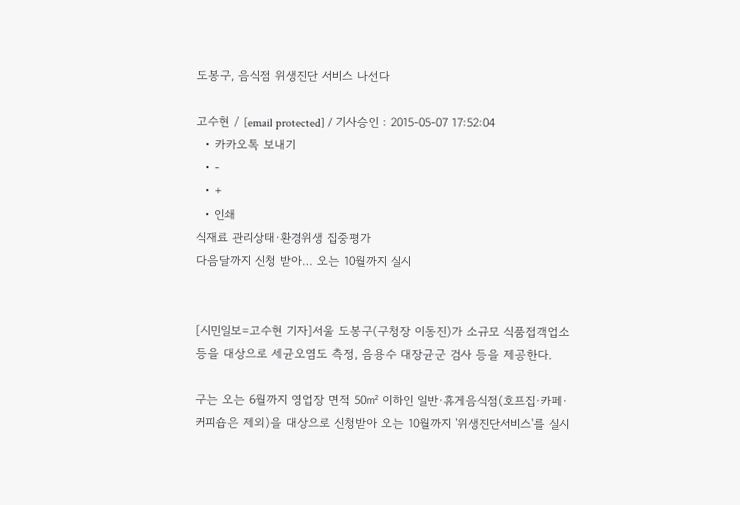도봉구, 음식점 위생진단 서비스 나선다

고수현 / [email protected] / 기사승인 : 2015-05-07 17:52:04
  • 카카오톡 보내기
  • -
  • +
  • 인쇄
식재료 관리상태·환경위생 집중평가
다음달까지 신청 받아… 오는 10월까지 실시


[시민일보=고수현 기자]서울 도봉구(구청장 이동진)가 소규모 식품접객업소 등을 대상으로 세균오염도 측정, 음용수 대장균군 검사 등을 제공한다.

구는 오는 6월까지 영업장 면적 50㎡ 이하인 일반·휴게음식점(호프집·카페·커피숍은 제외)을 대상으로 신청받아 오는 10월까지 '위생진단서비스'를 실시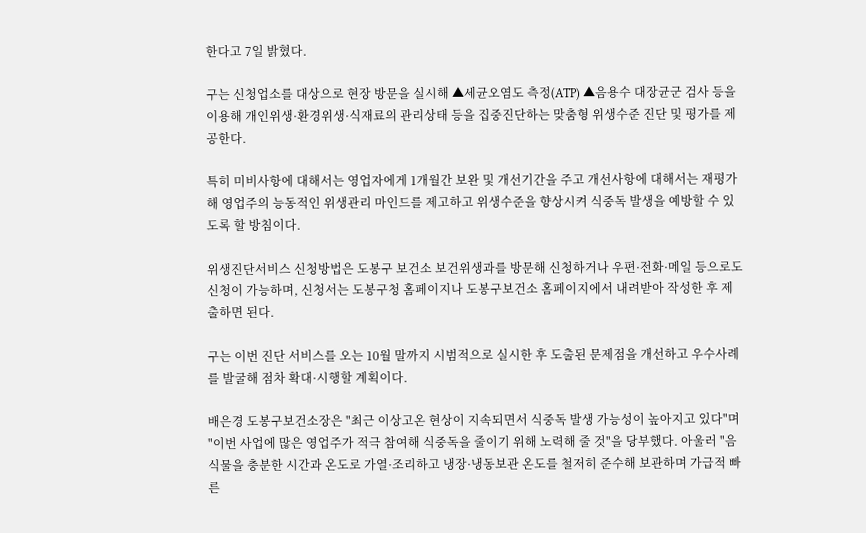한다고 7일 밝혔다.

구는 신청업소를 대상으로 현장 방문을 실시해 ▲세균오염도 측정(ATP) ▲음용수 대장균군 검사 등을 이용해 개인위생·환경위생·식재료의 관리상태 등을 집중진단하는 맞춤형 위생수준 진단 및 평가를 제공한다.

특히 미비사항에 대해서는 영업자에게 1개월간 보완 및 개선기간을 주고 개선사항에 대해서는 재평가해 영업주의 능동적인 위생관리 마인드를 제고하고 위생수준을 향상시켜 식중독 발생을 예방할 수 있도록 할 방침이다.

위생진단서비스 신청방법은 도봉구 보건소 보건위생과를 방문해 신청하거나 우편·전화·메일 등으로도 신청이 가능하며, 신청서는 도봉구청 홈페이지나 도봉구보건소 홈페이지에서 내려받아 작성한 후 제출하면 된다.

구는 이번 진단 서비스를 오는 10월 말까지 시범적으로 실시한 후 도출된 문제점을 개선하고 우수사례를 발굴해 점차 확대·시행할 계획이다.

배은경 도봉구보건소장은 "최근 이상고온 현상이 지속되면서 식중독 발생 가능성이 높아지고 있다"며 "이번 사업에 많은 영업주가 적극 참여해 식중독을 줄이기 위해 노력해 줄 것"을 당부했다. 아울러 "음식물을 충분한 시간과 온도로 가열·조리하고 냉장·냉동보관 온도를 철저히 준수해 보관하며 가급적 빠른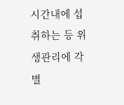시간내에 섭취하는 등 위생관리에 각별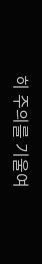히 주의를 기울여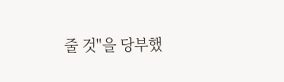줄 것"을 당부했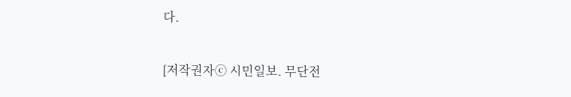다.

[저작권자ⓒ 시민일보. 무단전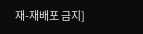재-재배포 금지]